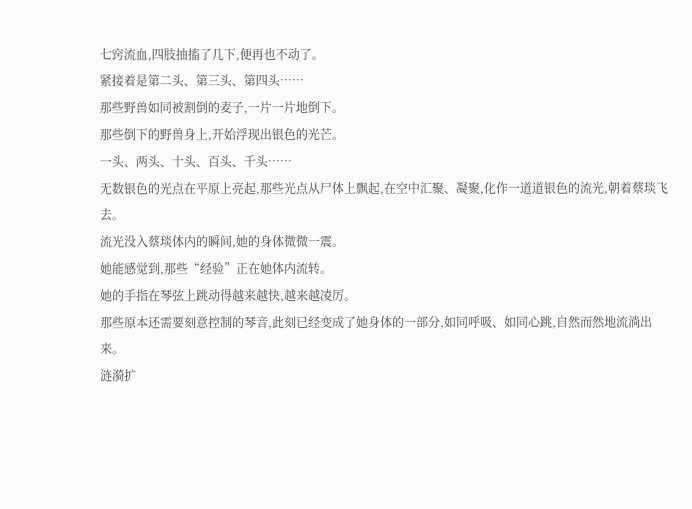七窍流血,四肢抽搐了几下,便再也不动了。
紧接着是第二头、第三头、第四头……
那些野兽如同被割倒的麦子,一片一片地倒下。
那些倒下的野兽身上,开始浮现出银色的光芒。
一头、两头、十头、百头、千头……
无数银色的光点在平原上亮起,那些光点从尸体上飘起,在空中汇聚、凝聚,化作一道道银色的流光,朝着蔡琰飞去。
流光没入蔡琰体内的瞬间,她的身体微微一震。
她能感觉到,那些“经验”正在她体内流转。
她的手指在琴弦上跳动得越来越快,越来越凌厉。
那些原本还需要刻意控制的琴音,此刻已经变成了她身体的一部分,如同呼吸、如同心跳,自然而然地流淌出来。
涟漪扩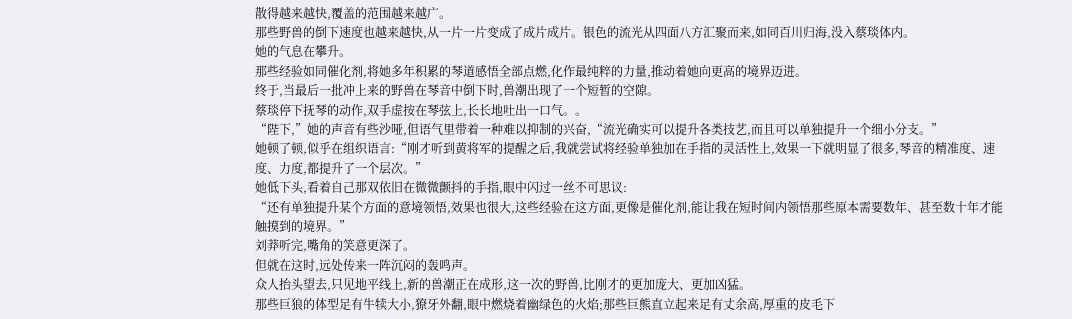散得越来越快,覆盖的范围越来越广。
那些野兽的倒下速度也越来越快,从一片一片变成了成片成片。银色的流光从四面八方汇聚而来,如同百川归海,没入蔡琰体内。
她的气息在攀升。
那些经验如同催化剂,将她多年积累的琴道感悟全部点燃,化作最纯粹的力量,推动着她向更高的境界迈进。
终于,当最后一批冲上来的野兽在琴音中倒下时,兽潮出现了一个短暂的空隙。
蔡琰停下抚琴的动作,双手虚按在琴弦上,长长地吐出一口气。。
“陛下,”她的声音有些沙哑,但语气里带着一种难以抑制的兴奋,“流光确实可以提升各类技艺,而且可以单独提升一个细小分支。”
她顿了顿,似乎在组织语言:“刚才听到黄将军的提醒之后,我就尝试将经验单独加在手指的灵活性上,效果一下就明显了很多,琴音的精准度、速度、力度,都提升了一个层次。”
她低下头,看着自己那双依旧在微微颤抖的手指,眼中闪过一丝不可思议:
“还有单独提升某个方面的意境领悟,效果也很大,这些经验在这方面,更像是催化剂,能让我在短时间内领悟那些原本需要数年、甚至数十年才能触摸到的境界。”
刘莽听完,嘴角的笑意更深了。
但就在这时,远处传来一阵沉闷的轰鸣声。
众人抬头望去,只见地平线上,新的兽潮正在成形,这一次的野兽,比刚才的更加庞大、更加凶猛。
那些巨狼的体型足有牛犊大小,獠牙外翻,眼中燃烧着幽绿色的火焰;那些巨熊直立起来足有丈余高,厚重的皮毛下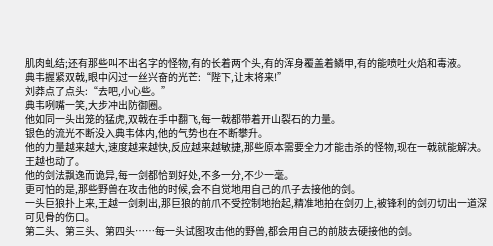肌肉虬结;还有那些叫不出名字的怪物,有的长着两个头,有的浑身覆盖着鳞甲,有的能喷吐火焰和毒液。
典韦握紧双戟,眼中闪过一丝兴奋的光芒:“陛下,让末将来!”
刘莽点了点头:“去吧,小心些。”
典韦咧嘴一笑,大步冲出防御圈。
他如同一头出笼的猛虎,双戟在手中翻飞,每一戟都带着开山裂石的力量。
银色的流光不断没入典韦体内,他的气势也在不断攀升。
他的力量越来越大,速度越来越快,反应越来越敏捷,那些原本需要全力才能击杀的怪物,现在一戟就能解决。
王越也动了。
他的剑法飘逸而诡异,每一剑都恰到好处,不多一分,不少一毫。
更可怕的是,那些野兽在攻击他的时候,会不自觉地用自己的爪子去接他的剑。
一头巨狼扑上来,王越一剑刺出,那巨狼的前爪不受控制地抬起,精准地拍在剑刃上,被锋利的剑刃切出一道深可见骨的伤口。
第二头、第三头、第四头……每一头试图攻击他的野兽,都会用自己的前肢去硬接他的剑。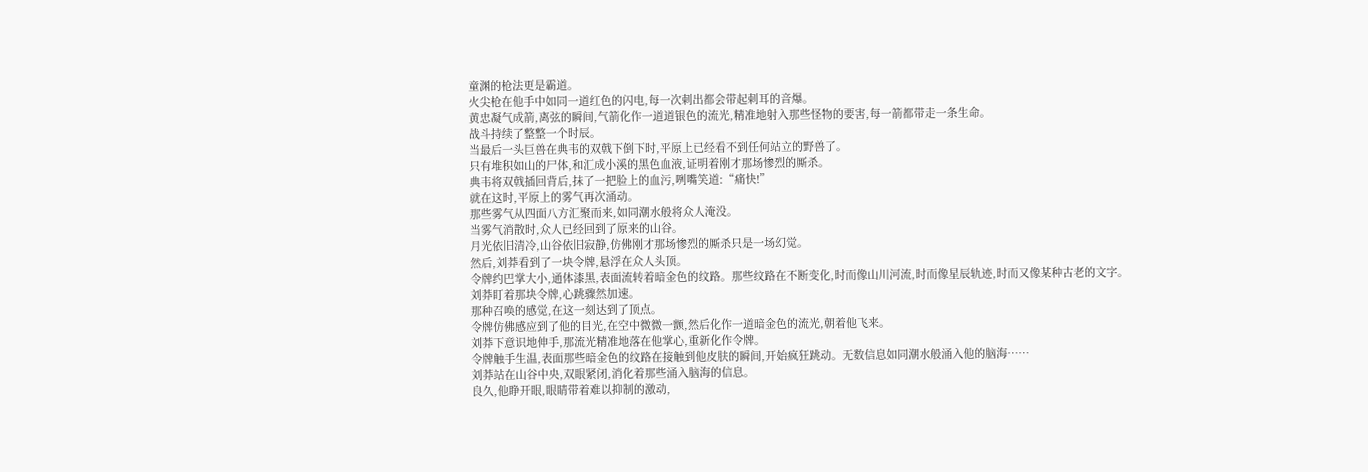童渊的枪法更是霸道。
火尖枪在他手中如同一道红色的闪电,每一次刺出都会带起刺耳的音爆。
黄忠凝气成箭,离弦的瞬间,气箭化作一道道银色的流光,精准地射入那些怪物的要害,每一箭都带走一条生命。
战斗持续了整整一个时辰。
当最后一头巨兽在典韦的双戟下倒下时,平原上已经看不到任何站立的野兽了。
只有堆积如山的尸体,和汇成小溪的黑色血液,证明着刚才那场惨烈的厮杀。
典韦将双戟插回背后,抹了一把脸上的血污,咧嘴笑道:“痛快!”
就在这时,平原上的雾气再次涌动。
那些雾气从四面八方汇聚而来,如同潮水般将众人淹没。
当雾气消散时,众人已经回到了原来的山谷。
月光依旧清冷,山谷依旧寂静,仿佛刚才那场惨烈的厮杀只是一场幻觉。
然后,刘莽看到了一块令牌,悬浮在众人头顶。
令牌约巴掌大小,通体漆黑,表面流转着暗金色的纹路。那些纹路在不断变化,时而像山川河流,时而像星辰轨迹,时而又像某种古老的文字。
刘莽盯着那块令牌,心跳骤然加速。
那种召唤的感觉,在这一刻达到了顶点。
令牌仿佛感应到了他的目光,在空中微微一颤,然后化作一道暗金色的流光,朝着他飞来。
刘莽下意识地伸手,那流光精准地落在他掌心,重新化作令牌。
令牌触手生温,表面那些暗金色的纹路在接触到他皮肤的瞬间,开始疯狂跳动。无数信息如同潮水般涌入他的脑海……
刘莽站在山谷中央,双眼紧闭,消化着那些涌入脑海的信息。
良久,他睁开眼,眼睛带着难以抑制的激动,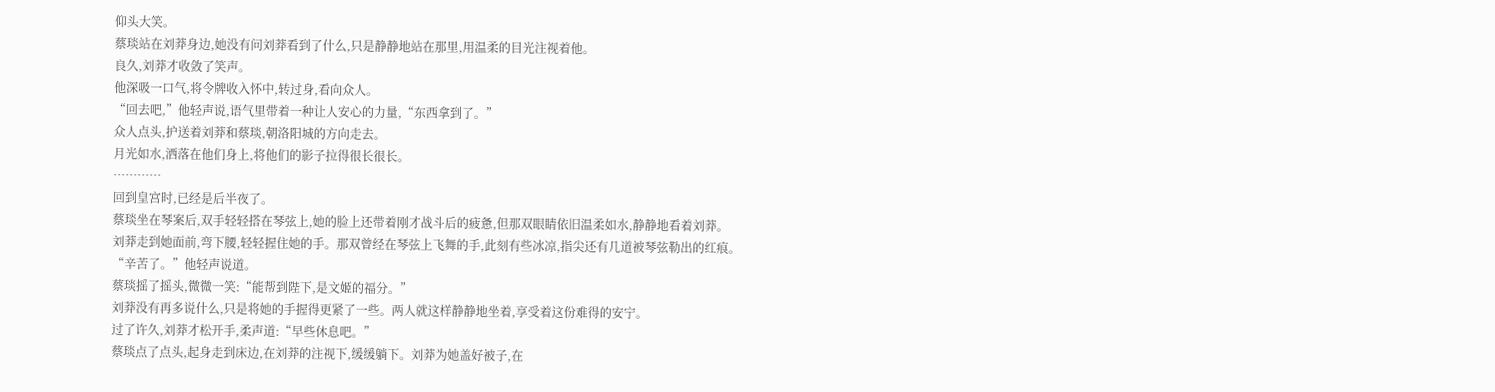仰头大笑。
蔡琰站在刘莽身边,她没有问刘莽看到了什么,只是静静地站在那里,用温柔的目光注视着他。
良久,刘莽才收敛了笑声。
他深吸一口气,将令牌收入怀中,转过身,看向众人。
“回去吧,”他轻声说,语气里带着一种让人安心的力量,“东西拿到了。”
众人点头,护送着刘莽和蔡琰,朝洛阳城的方向走去。
月光如水,洒落在他们身上,将他们的影子拉得很长很长。
…………
回到皇宫时,已经是后半夜了。
蔡琰坐在琴案后,双手轻轻搭在琴弦上,她的脸上还带着刚才战斗后的疲惫,但那双眼睛依旧温柔如水,静静地看着刘莽。
刘莽走到她面前,弯下腰,轻轻握住她的手。那双曾经在琴弦上飞舞的手,此刻有些冰凉,指尖还有几道被琴弦勒出的红痕。
“辛苦了。”他轻声说道。
蔡琰摇了摇头,微微一笑:“能帮到陛下,是文姬的福分。”
刘莽没有再多说什么,只是将她的手握得更紧了一些。两人就这样静静地坐着,享受着这份难得的安宁。
过了许久,刘莽才松开手,柔声道:“早些休息吧。”
蔡琰点了点头,起身走到床边,在刘莽的注视下,缓缓躺下。刘莽为她盖好被子,在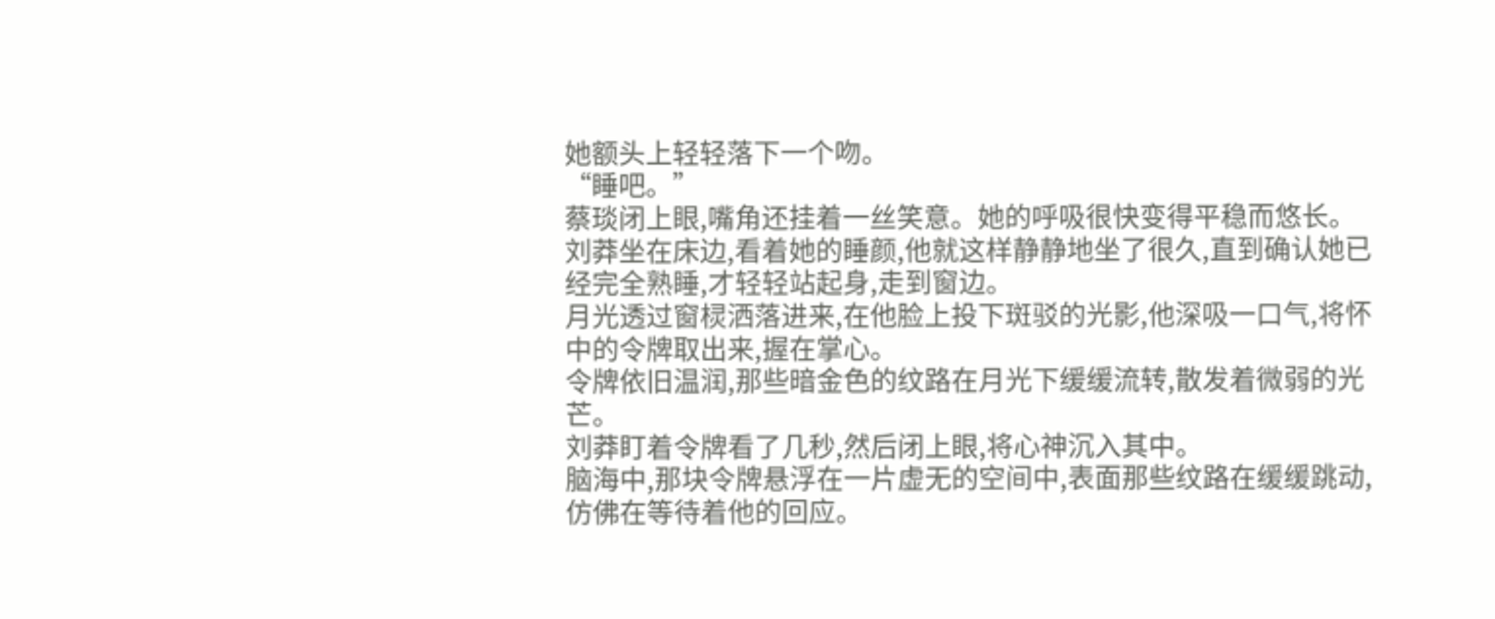她额头上轻轻落下一个吻。
“睡吧。”
蔡琰闭上眼,嘴角还挂着一丝笑意。她的呼吸很快变得平稳而悠长。
刘莽坐在床边,看着她的睡颜,他就这样静静地坐了很久,直到确认她已经完全熟睡,才轻轻站起身,走到窗边。
月光透过窗棂洒落进来,在他脸上投下斑驳的光影,他深吸一口气,将怀中的令牌取出来,握在掌心。
令牌依旧温润,那些暗金色的纹路在月光下缓缓流转,散发着微弱的光芒。
刘莽盯着令牌看了几秒,然后闭上眼,将心神沉入其中。
脑海中,那块令牌悬浮在一片虚无的空间中,表面那些纹路在缓缓跳动,仿佛在等待着他的回应。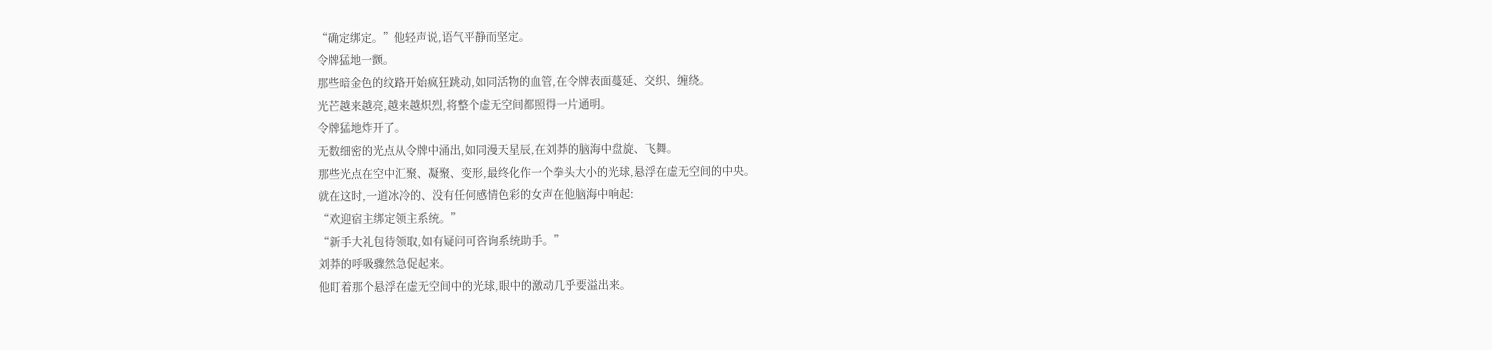“确定绑定。”他轻声说,语气平静而坚定。
令牌猛地一颤。
那些暗金色的纹路开始疯狂跳动,如同活物的血管,在令牌表面蔓延、交织、缠绕。
光芒越来越亮,越来越炽烈,将整个虚无空间都照得一片通明。
令牌猛地炸开了。
无数细密的光点从令牌中涌出,如同漫天星辰,在刘莽的脑海中盘旋、飞舞。
那些光点在空中汇聚、凝聚、变形,最终化作一个拳头大小的光球,悬浮在虚无空间的中央。
就在这时,一道冰冷的、没有任何感情色彩的女声在他脑海中响起:
“欢迎宿主绑定领主系统。”
“新手大礼包待领取,如有疑问可咨询系统助手。”
刘莽的呼吸骤然急促起来。
他盯着那个悬浮在虚无空间中的光球,眼中的激动几乎要溢出来。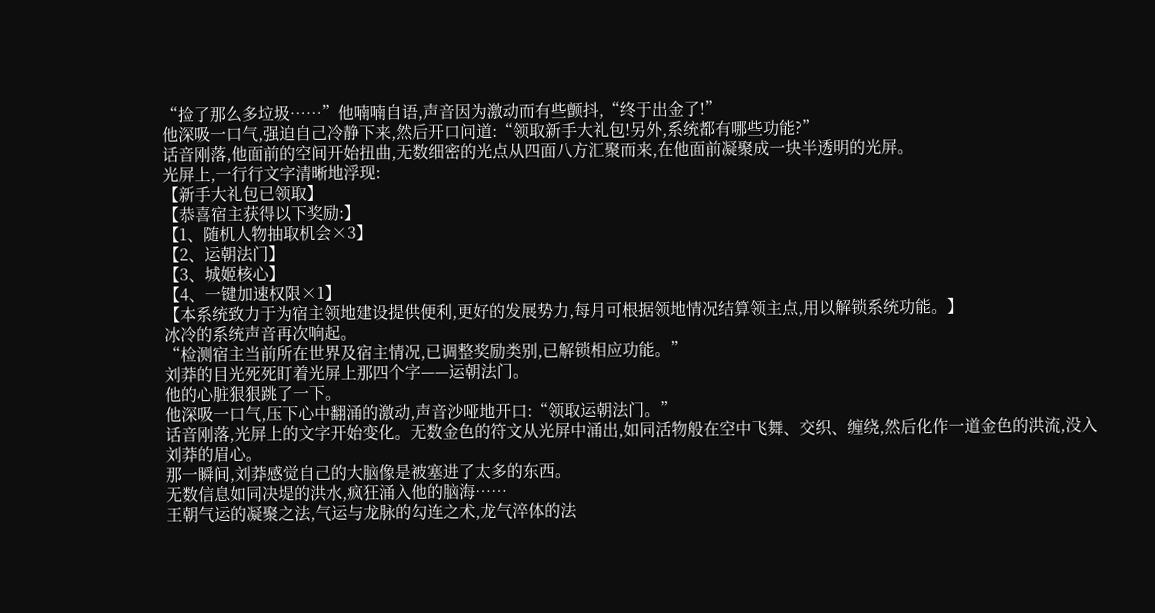“捡了那么多垃圾……”他喃喃自语,声音因为激动而有些颤抖,“终于出金了!”
他深吸一口气,强迫自己冷静下来,然后开口问道:“领取新手大礼包!另外,系统都有哪些功能?”
话音刚落,他面前的空间开始扭曲,无数细密的光点从四面八方汇聚而来,在他面前凝聚成一块半透明的光屏。
光屏上,一行行文字清晰地浮现:
【新手大礼包已领取】
【恭喜宿主获得以下奖励:】
【1、随机人物抽取机会×3】
【2、运朝法门】
【3、城姬核心】
【4、一键加速权限×1】
【本系统致力于为宿主领地建设提供便利,更好的发展势力,每月可根据领地情况结算领主点,用以解锁系统功能。】
冰冷的系统声音再次响起。
“检测宿主当前所在世界及宿主情况,已调整奖励类别,已解锁相应功能。”
刘莽的目光死死盯着光屏上那四个字——运朝法门。
他的心脏狠狠跳了一下。
他深吸一口气,压下心中翻涌的激动,声音沙哑地开口:“领取运朝法门。”
话音刚落,光屏上的文字开始变化。无数金色的符文从光屏中涌出,如同活物般在空中飞舞、交织、缠绕,然后化作一道金色的洪流,没入刘莽的眉心。
那一瞬间,刘莽感觉自己的大脑像是被塞进了太多的东西。
无数信息如同决堤的洪水,疯狂涌入他的脑海……
王朝气运的凝聚之法,气运与龙脉的勾连之术,龙气淬体的法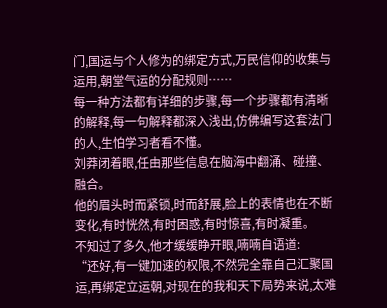门,国运与个人修为的绑定方式,万民信仰的收集与运用,朝堂气运的分配规则……
每一种方法都有详细的步骤,每一个步骤都有清晰的解释,每一句解释都深入浅出,仿佛编写这套法门的人,生怕学习者看不懂。
刘莽闭着眼,任由那些信息在脑海中翻涌、碰撞、融合。
他的眉头时而紧锁,时而舒展,脸上的表情也在不断变化,有时恍然,有时困惑,有时惊喜,有时凝重。
不知过了多久,他才缓缓睁开眼,喃喃自语道:
“还好,有一键加速的权限,不然完全靠自己汇聚国运,再绑定立运朝,对现在的我和天下局势来说,太难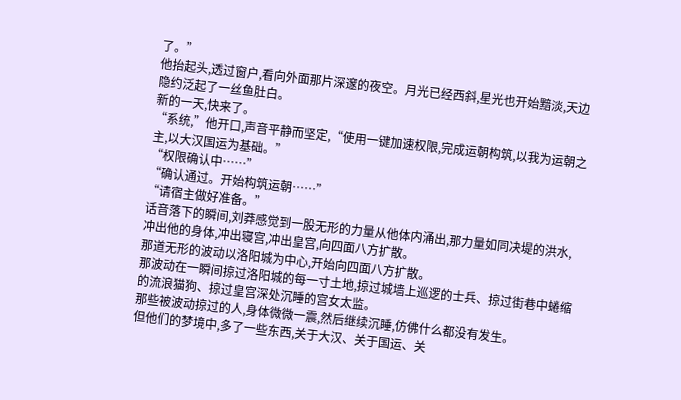了。”
他抬起头,透过窗户,看向外面那片深邃的夜空。月光已经西斜,星光也开始黯淡,天边隐约泛起了一丝鱼肚白。
新的一天,快来了。
“系统,”他开口,声音平静而坚定,“使用一键加速权限,完成运朝构筑,以我为运朝之主,以大汉国运为基础。”
“权限确认中……”
“确认通过。开始构筑运朝……”
“请宿主做好准备。”
话音落下的瞬间,刘莽感觉到一股无形的力量从他体内涌出,那力量如同决堤的洪水,冲出他的身体,冲出寝宫,冲出皇宫,向四面八方扩散。
那道无形的波动以洛阳城为中心,开始向四面八方扩散。
那波动在一瞬间掠过洛阳城的每一寸土地,掠过城墙上巡逻的士兵、掠过街巷中蜷缩的流浪猫狗、掠过皇宫深处沉睡的宫女太监。
那些被波动掠过的人,身体微微一震,然后继续沉睡,仿佛什么都没有发生。
但他们的梦境中,多了一些东西,关于大汉、关于国运、关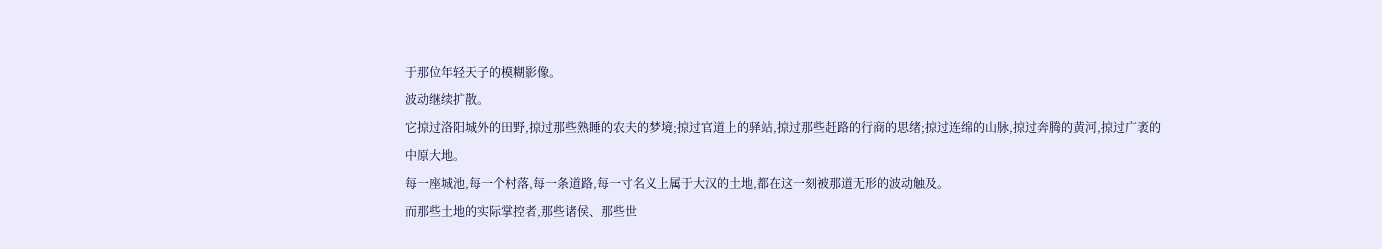于那位年轻天子的模糊影像。
波动继续扩散。
它掠过洛阳城外的田野,掠过那些熟睡的农夫的梦境;掠过官道上的驿站,掠过那些赶路的行商的思绪;掠过连绵的山脉,掠过奔腾的黄河,掠过广袤的中原大地。
每一座城池,每一个村落,每一条道路,每一寸名义上属于大汉的土地,都在这一刻被那道无形的波动触及。
而那些土地的实际掌控者,那些诸侯、那些世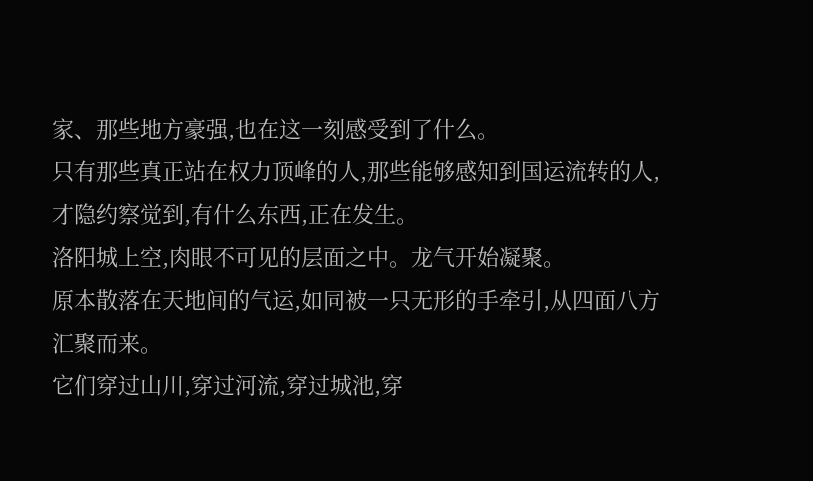家、那些地方豪强,也在这一刻感受到了什么。
只有那些真正站在权力顶峰的人,那些能够感知到国运流转的人,才隐约察觉到,有什么东西,正在发生。
洛阳城上空,肉眼不可见的层面之中。龙气开始凝聚。
原本散落在天地间的气运,如同被一只无形的手牵引,从四面八方汇聚而来。
它们穿过山川,穿过河流,穿过城池,穿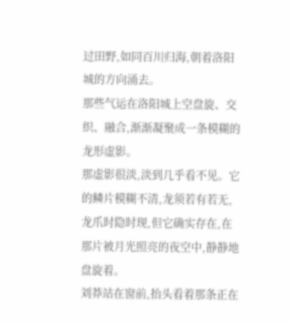过田野,如同百川归海,朝着洛阳城的方向涌去。
那些气运在洛阳城上空盘旋、交织、融合,渐渐凝聚成一条模糊的龙形虚影。
那虚影很淡,淡到几乎看不见。它的鳞片模糊不清,龙须若有若无,龙爪时隐时现,但它确实存在,在那片被月光照亮的夜空中,静静地盘旋着。
刘莽站在窗前,抬头看着那条正在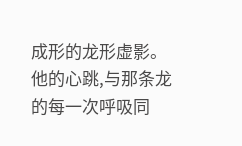成形的龙形虚影。
他的心跳,与那条龙的每一次呼吸同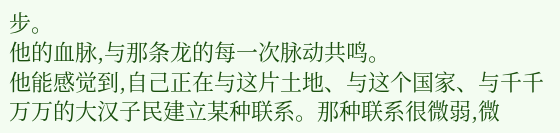步。
他的血脉,与那条龙的每一次脉动共鸣。
他能感觉到,自己正在与这片土地、与这个国家、与千千万万的大汉子民建立某种联系。那种联系很微弱,微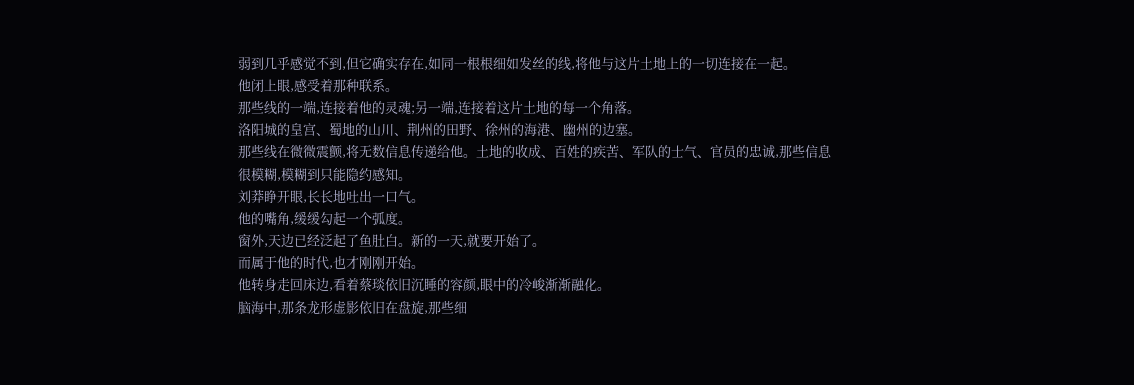弱到几乎感觉不到,但它确实存在,如同一根根细如发丝的线,将他与这片土地上的一切连接在一起。
他闭上眼,感受着那种联系。
那些线的一端,连接着他的灵魂;另一端,连接着这片土地的每一个角落。
洛阳城的皇宫、蜀地的山川、荆州的田野、徐州的海港、幽州的边塞。
那些线在微微震颤,将无数信息传递给他。土地的收成、百姓的疾苦、军队的士气、官员的忠诚,那些信息很模糊,模糊到只能隐约感知。
刘莽睁开眼,长长地吐出一口气。
他的嘴角,缓缓勾起一个弧度。
窗外,天边已经泛起了鱼肚白。新的一天,就要开始了。
而属于他的时代,也才刚刚开始。
他转身走回床边,看着蔡琰依旧沉睡的容颜,眼中的冷峻渐渐融化。
脑海中,那条龙形虚影依旧在盘旋,那些细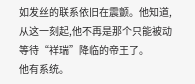如发丝的联系依旧在震颤。他知道,从这一刻起,他不再是那个只能被动等待“祥瑞”降临的帝王了。
他有系统。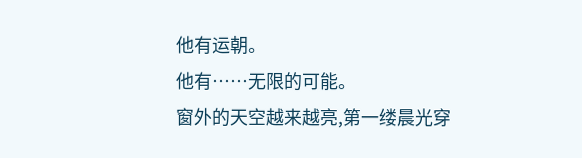他有运朝。
他有……无限的可能。
窗外的天空越来越亮,第一缕晨光穿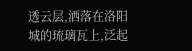透云层,洒落在洛阳城的琉璃瓦上,泛起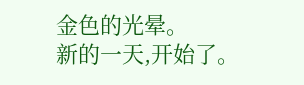金色的光晕。
新的一天,开始了。